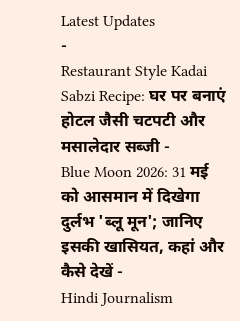Latest Updates
-
Restaurant Style Kadai Sabzi Recipe: घर पर बनाएं होटल जैसी चटपटी और मसालेदार सब्जी -
Blue Moon 2026: 31 मई को आसमान में दिखेगा दुर्लभ 'ब्लू मून'; जानिए इसकी खासियत, कहां और कैसे देखें -
Hindi Journalism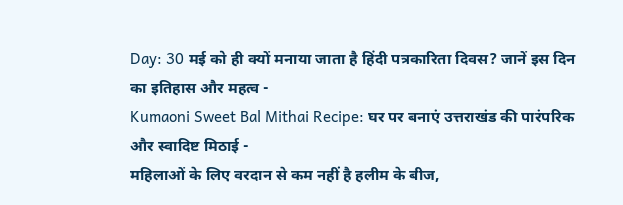Day: 30 मई को ही क्यों मनाया जाता है हिंदी पत्रकारिता दिवस? जानें इस दिन का इतिहास और महत्व -
Kumaoni Sweet Bal Mithai Recipe: घर पर बनाएं उत्तराखंड की पारंपरिक और स्वादिष्ट मिठाई -
महिलाओं के लिए वरदान से कम नहीं है हलीम के बीज,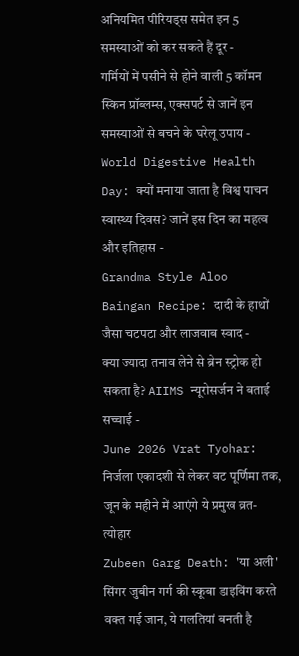अनियमित पीरियड्स समेत इन 5 समस्याओं को कर सकते हैं दूर -
गर्मियों में पसीने से होने वाली 5 कॉमन स्किन प्रॉब्लम्स, एक्सपर्ट से जानें इन समस्याओं से बचने के घरेलू उपाय -
World Digestive Health Day: क्यों मनाया जाता है विश्व पाचन स्वास्थ्य दिवस? जानें इस दिन का महत्व और इतिहास -
Grandma Style Aloo Baingan Recipe: दादी के हाथों जैसा चटपटा और लाजवाब स्वाद -
क्या ज्यादा तनाव लेने से ब्रेन स्ट्रोक हो सकता है? AIIMS न्यूरोसर्जन ने बताई सच्चाई -
June 2026 Vrat Tyohar: निर्जला एकादशी से लेकर वट पूर्णिमा तक, जून के महीने में आएंगे ये प्रमुख व्रत-त्योहार
Zubeen Garg Death: 'या अली' सिंगर जुबीन गर्ग की स्कूबा डाइविंग करते वक्त गई जान, ये गलतियां बनती है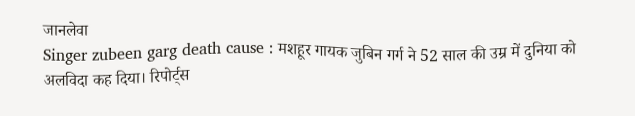जानलेवा
Singer zubeen garg death cause : मशहूर गायक जुबिन गर्ग ने 52 साल की उम्र में दुनिया को अलविदा कह दिया। रिपोर्ट्स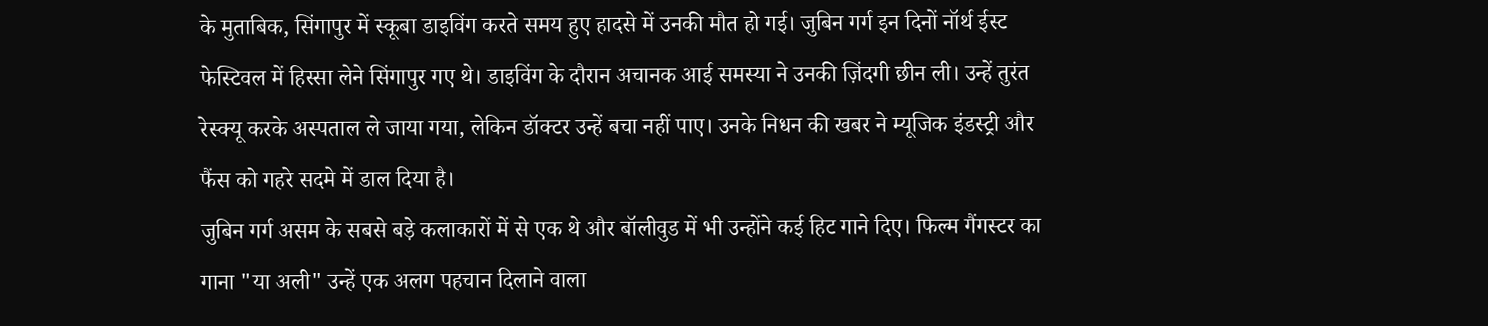के मुताबिक, सिंगापुर में स्कूबा डाइविंग करते समय हुए हादसे में उनकी मौत हो गई। जुबिन गर्ग इन दिनों नॉर्थ ईस्ट फेस्टिवल में हिस्सा लेने सिंगापुर गए थे। डाइविंग के दौरान अचानक आई समस्या ने उनकी ज़िंदगी छीन ली। उन्हें तुरंत रेस्क्यू करके अस्पताल ले जाया गया, लेकिन डॉक्टर उन्हें बचा नहीं पाए। उनके निधन की खबर ने म्यूजिक इंडस्ट्री और फैंस को गहरे सदमे में डाल दिया है।
जुबिन गर्ग असम के सबसे बड़े कलाकारों में से एक थे और बॉलीवुड में भी उन्होंने कई हिट गाने दिए। फिल्म गैंगस्टर का गाना "या अली" उन्हें एक अलग पहचान दिलाने वाला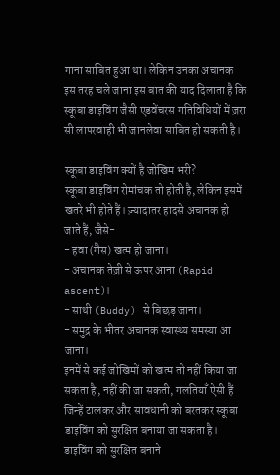गाना साबित हुआ था। लेकिन उनका अचानक इस तरह चले जाना इस बात की याद दिलाता है कि स्कूबा डाइविंग जैसी एडवेंचरस गतिविधियों में ज़रा सी लापरवाही भी जानलेवा साबित हो सकती है।

स्कूबा डाइविंग क्यों है जोखिम भरी?
स्कूबा डाइविंग रोमांचक तो होती है, लेकिन इसमें खतरे भी होते हैं। ज़्यादातर हादसे अचानक हो जाते हैं, जैसे-
- हवा (गैस) खत्म हो जाना।
- अचानक तेज़ी से ऊपर आना (Rapid ascent)।
- साथी (Buddy) से बिछड़ जाना।
- समुद्र के भीतर अचानक स्वास्थ्य समस्या आ जाना।
इनमें से कई जोखिमों को खत्म तो नहीं किया जा सकता है, नहीं की जा सकती, गलतियाँ ऐसी हैं जिन्हें टालकर और सावधानी को बरतकर स्कूबा डाइविंग को सुरक्षित बनाया जा सकता है।
डाइविंग को सुरक्षित बनाने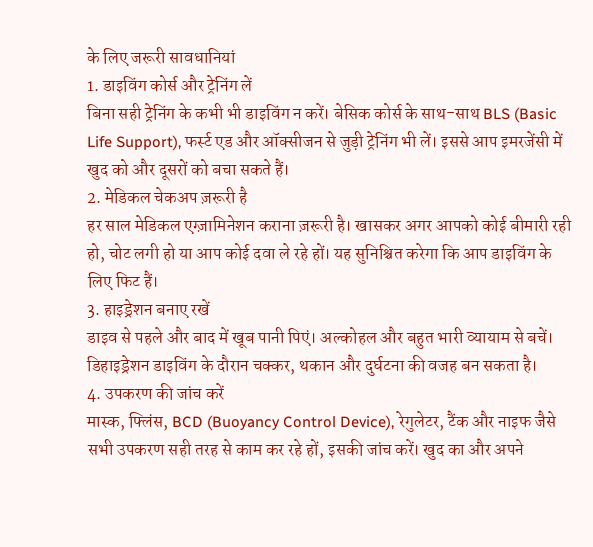के लिए जरूरी सावधानियां
1. डाइविंग कोर्स और ट्रेनिंग लें
बिना सही ट्रेनिंग के कभी भी डाइविंग न करें। बेसिक कोर्स के साथ-साथ BLS (Basic Life Support), फर्स्ट एड और ऑक्सीजन से जुड़ी ट्रेनिंग भी लें। इससे आप इमरजेंसी में खुद को और दूसरों को बचा सकते हैं।
2. मेडिकल चेकअप ज़रूरी है
हर साल मेडिकल एग्ज़ामिनेशन कराना ज़रूरी है। खासकर अगर आपको कोई बीमारी रही हो, चोट लगी हो या आप कोई दवा ले रहे हों। यह सुनिश्चित करेगा कि आप डाइविंग के लिए फिट हैं।
3. हाइड्रेशन बनाए रखें
डाइव से पहले और बाद में खूब पानी पिएं। अल्कोहल और बहुत भारी व्यायाम से बचें। डिहाइड्रेशन डाइविंग के दौरान चक्कर, थकान और दुर्घटना की वजह बन सकता है।
4. उपकरण की जांच करें
मास्क, फ्लिंस, BCD (Buoyancy Control Device), रेगुलेटर, टैंक और नाइफ जैसे सभी उपकरण सही तरह से काम कर रहे हों, इसकी जांच करें। खुद का और अपने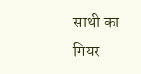साथी का गियर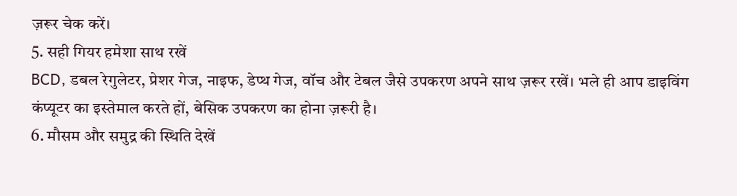ज़रूर चेक करें।
5. सही गियर हमेशा साथ रखें
BCD, डबल रेगुलेटर, प्रेशर गेज, नाइफ, डेप्थ गेज, वॉच और टेबल जैसे उपकरण अपने साथ ज़रूर रखें। भले ही आप डाइविंग कंप्यूटर का इस्तेमाल करते हों, बेसिक उपकरण का होना ज़रूरी है।
6. मौसम और समुद्र की स्थिति देखें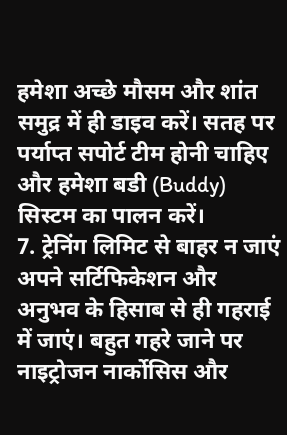हमेशा अच्छे मौसम और शांत समुद्र में ही डाइव करें। सतह पर पर्याप्त सपोर्ट टीम होनी चाहिए और हमेशा बडी (Buddy) सिस्टम का पालन करें।
7. ट्रेनिंग लिमिट से बाहर न जाएं
अपने सर्टिफिकेशन और अनुभव के हिसाब से ही गहराई में जाएं। बहुत गहरे जाने पर नाइट्रोजन नार्कोसिस और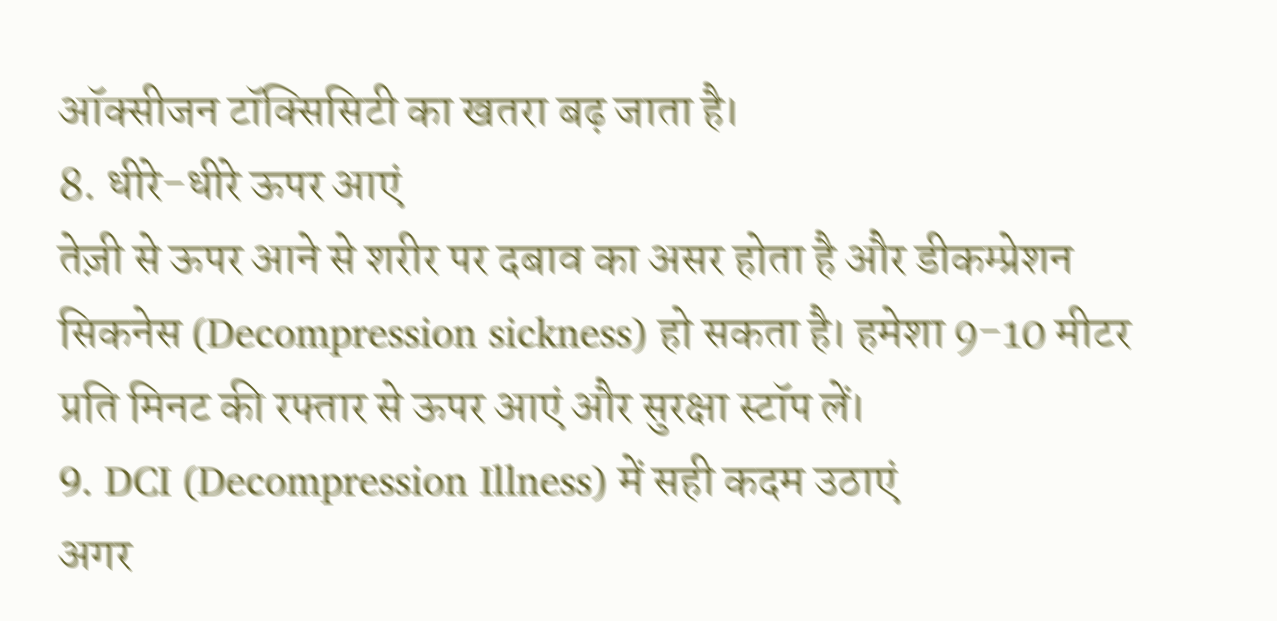ऑक्सीजन टॉक्सिसिटी का खतरा बढ़ जाता है।
8. धीरे-धीरे ऊपर आएं
तेज़ी से ऊपर आने से शरीर पर दबाव का असर होता है और डीकम्प्रेशन सिकनेस (Decompression sickness) हो सकता है। हमेशा 9-10 मीटर प्रति मिनट की रफ्तार से ऊपर आएं और सुरक्षा स्टॉप लें।
9. DCI (Decompression Illness) में सही कदम उठाएं
अगर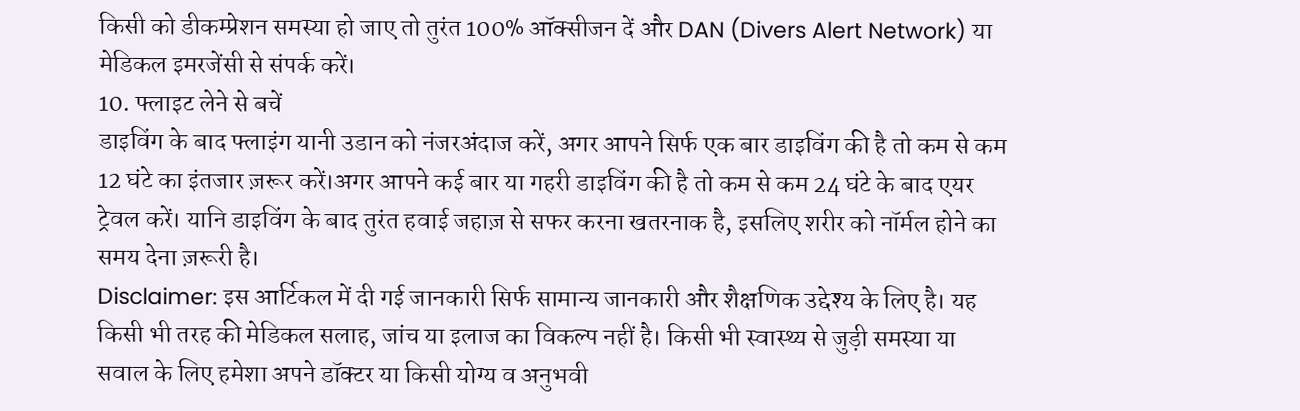किसी को डीकम्प्रेशन समस्या हो जाए तो तुरंत 100% ऑक्सीजन दें और DAN (Divers Alert Network) या मेडिकल इमरजेंसी से संपर्क करें।
10. फ्लाइट लेने से बचें
डाइविंग के बाद फ्लाइंग यानी उडान को नंजरअंदाज करें, अगर आपने सिर्फ एक बार डाइविंग की है तो कम से कम 12 घंटे का इंतजार ज़रूर करें।अगर आपने कई बार या गहरी डाइविंग की है तो कम से कम 24 घंटे के बाद एयर ट्रेवल करें। यानि डाइविंग के बाद तुरंत हवाई जहाज़ से सफर करना खतरनाक है, इसलिए शरीर को नॉर्मल होने का समय देना ज़रूरी है।
Disclaimer: इस आर्टिकल में दी गई जानकारी सिर्फ सामान्य जानकारी और शैक्षणिक उद्देश्य के लिए है। यह किसी भी तरह की मेडिकल सलाह, जांच या इलाज का विकल्प नहीं है। किसी भी स्वास्थ्य से जुड़ी समस्या या सवाल के लिए हमेशा अपने डॉक्टर या किसी योग्य व अनुभवी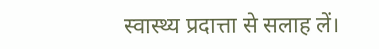स्वास्थ्य प्रदात्ता से सलाह लें।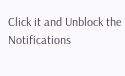Click it and Unblock the Notifications